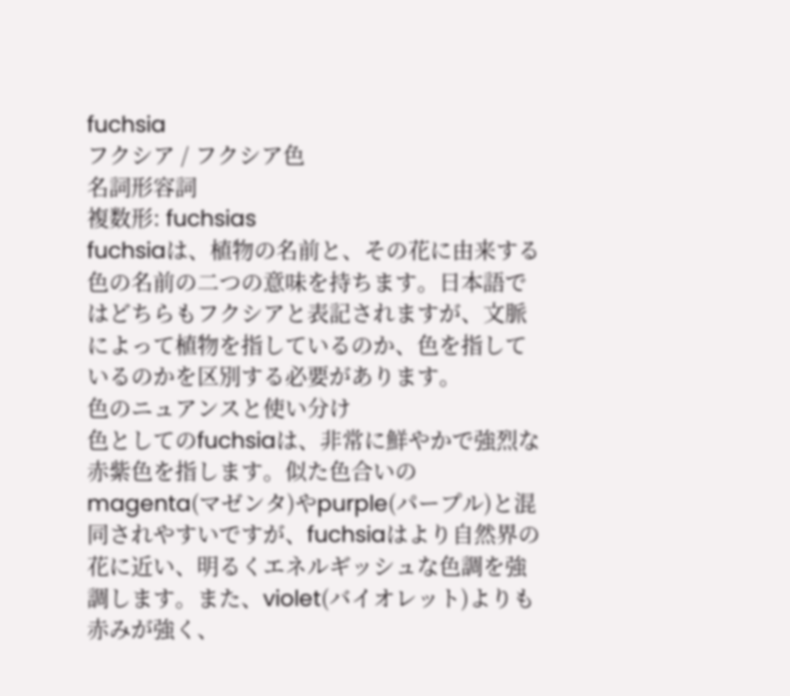fuchsia
フクシア / フクシア色
名詞形容詞
複数形: fuchsias
fuchsiaは、植物の名前と、その花に由来する色の名前の二つの意味を持ちます。日本語ではどちらもフクシアと表記されますが、文脈によって植物を指しているのか、色を指しているのかを区別する必要があります。
色のニュアンスと使い分け
色としてのfuchsiaは、非常に鮮やかで強烈な赤紫色を指します。似た色合いのmagenta(マゼンタ)やpurple(パープル)と混同されやすいですが、fuchsiaはより自然界の花に近い、明るくエネルギッシュな色調を強調します。また、violet(バイオレット)よりも赤みが強く、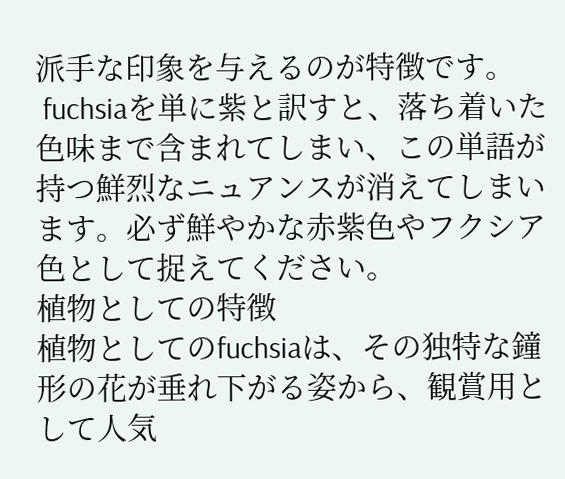派手な印象を与えるのが特徴です。
 fuchsiaを単に紫と訳すと、落ち着いた色味まで含まれてしまい、この単語が持つ鮮烈なニュアンスが消えてしまいます。必ず鮮やかな赤紫色やフクシア色として捉えてください。
植物としての特徴
植物としてのfuchsiaは、その独特な鐘形の花が垂れ下がる姿から、観賞用として人気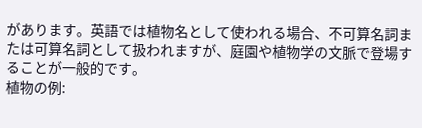があります。英語では植物名として使われる場合、不可算名詞または可算名詞として扱われますが、庭園や植物学の文脈で登場することが一般的です。
植物の例: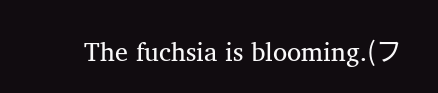The fuchsia is blooming.(フ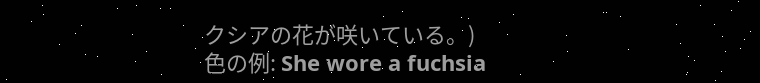クシアの花が咲いている。)
色の例: She wore a fuchsia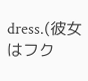dress.(彼女はフク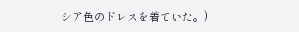シア色のドレスを着ていた。)